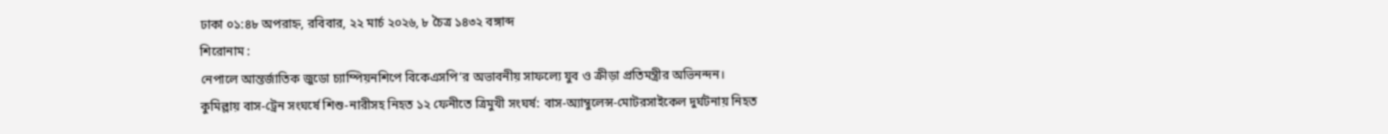ঢাকা ০১:৪৮ অপরাহ্ন, রবিবার, ২২ মার্চ ২০২৬, ৮ চৈত্র ১৪৩২ বঙ্গাব্দ
শিরোনাম :
নেপালে আন্তর্জাতিক জুডো চ্যাম্পিয়নশিপে বিকেএসপি’র অভাবনীয় সাফল্যে যুব ও ক্রীড়া প্রতিমন্ত্রীর অভিনন্দন। কুমিল্লায় বাস-ট্রেন সংঘর্ষে শিশু-নারীসহ নিহত ১২ ফেনীতে ত্রিমুখী সংঘর্ষ: বাস-অ্যাম্বুলেন্স-মোটরসাইকেল দুর্ঘটনায় নিহত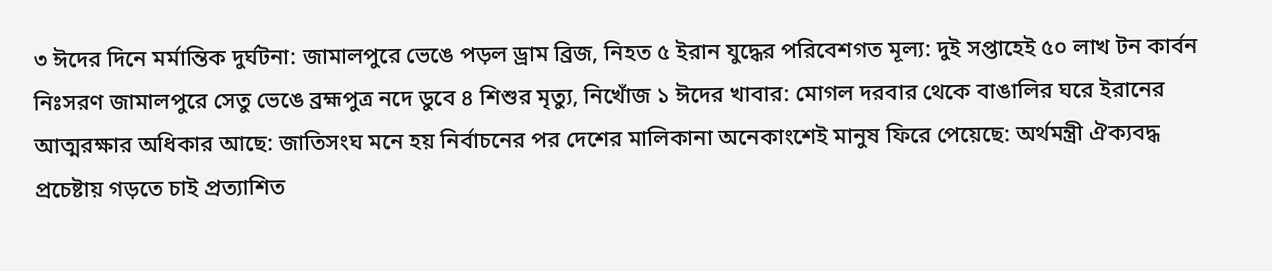৩ ঈদের দিনে মর্মান্তিক দুর্ঘটনা: জামালপুরে ভেঙে পড়ল ড্রাম ব্রিজ, নিহত ৫ ইরান যুদ্ধের পরিবেশগত মূল্য: দুই সপ্তাহেই ৫০ লাখ টন কার্বন নিঃসরণ জামালপুরে সেতু ভেঙে ব্রহ্মপুত্র নদে ডুবে ৪ শিশুর মৃত্যু, নিখোঁজ ১ ঈদের খাবার: মোগল দরবার থেকে বাঙালির ঘরে ইরানের আত্মরক্ষার অধিকার আছে: জাতিসংঘ মনে হয় নির্বাচনের পর দেশের মালিকানা অনেকাংশেই মানুষ ফিরে পেয়েছে: অর্থমন্ত্রী ঐক্যবদ্ধ প্রচেষ্টায় গড়তে চাই প্রত্যাশিত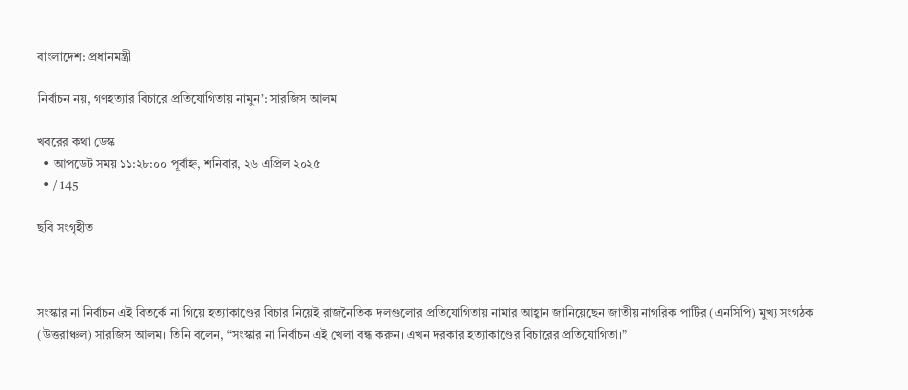বাংলাদেশ: প্রধানমন্ত্রী

নির্বাচন নয়, গণহত্যার বিচারে প্রতিযোগিতায় নামুন’: সারজিস আলম

খবরের কথা ডেস্ক
  • আপডেট সময় ১১:২৮:০০ পূর্বাহ্ন, শনিবার, ২৬ এপ্রিল ২০২৫
  • / 145

ছবি সংগৃহীত



সংস্কার না নির্বাচন এই বিতর্কে না গিয়ে হত্যাকাণ্ডের বিচার নিয়েই রাজনৈতিক দলগুলোর প্রতিযোগিতায় নামার আহ্বান জানিয়েছেন জাতীয় নাগরিক পার্টির (এনসিপি) মুখ্য সংগঠক (উত্তরাঞ্চল) সারজিস আলম। তিনি বলেন, “সংস্কার না নির্বাচন এই খেলা বন্ধ করুন। এখন দরকার হত্যাকাণ্ডের বিচারের প্রতিযোগিতা।”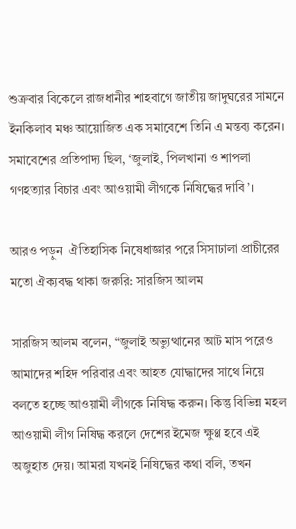শুক্রবার বিকেলে রাজধানীর শাহবাগে জাতীয় জাদুঘরের সামনে ইনকিলাব মঞ্চ আয়োজিত এক সমাবেশে তিনি এ মন্তব্য করেন। সমাবেশের প্রতিপাদ্য ছিল, ‘জুলাই, পিলখানা ও শাপলা গণহত্যার বিচার এবং আওয়ামী লীগকে নিষিদ্ধের দাবি’।

আরও পড়ুন  ঐতিহাসিক নিষেধাজ্ঞার পরে সিসাঢালা প্রাচীরের মতো ঐক্যবদ্ধ থাকা জরুরি: সারজিস আলম

সারজিস আলম বলেন, “জুলাই অভ্যুত্থানের আট মাস পরেও আমাদের শহিদ পরিবার এবং আহত যোদ্ধাদের সাথে নিয়ে বলতে হচ্ছে আওয়ামী লীগকে নিষিদ্ধ করুন। কিন্তু বিভিন্ন মহল আওয়ামী লীগ নিষিদ্ধ করলে দেশের ইমেজ ক্ষুণ্ণ হবে এই অজুহাত দেয়। আমরা যখনই নিষিদ্ধের কথা বলি, তখন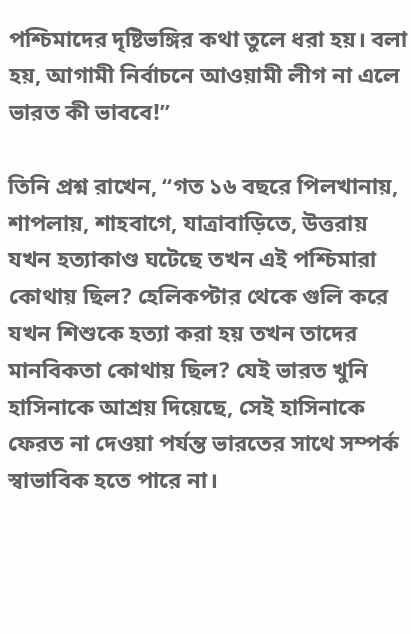পশ্চিমাদের দৃষ্টিভঙ্গির কথা তুলে ধরা হয়। বলা হয়, আগামী নির্বাচনে আওয়ামী লীগ না এলে ভারত কী ভাববে!”

তিনি প্রশ্ন রাখেন, “গত ১৬ বছরে পিলখানায়, শাপলায়, শাহবাগে, যাত্রাবাড়িতে, উত্তরায় যখন হত্যাকাণ্ড ঘটেছে তখন এই পশ্চিমারা কোথায় ছিল? হেলিকপ্টার থেকে গুলি করে যখন শিশুকে হত্যা করা হয় তখন তাদের মানবিকতা কোথায় ছিল? যেই ভারত খুনি হাসিনাকে আশ্রয় দিয়েছে, সেই হাসিনাকে ফেরত না দেওয়া পর্যন্ত ভারতের সাথে সম্পর্ক স্বাভাবিক হতে পারে না।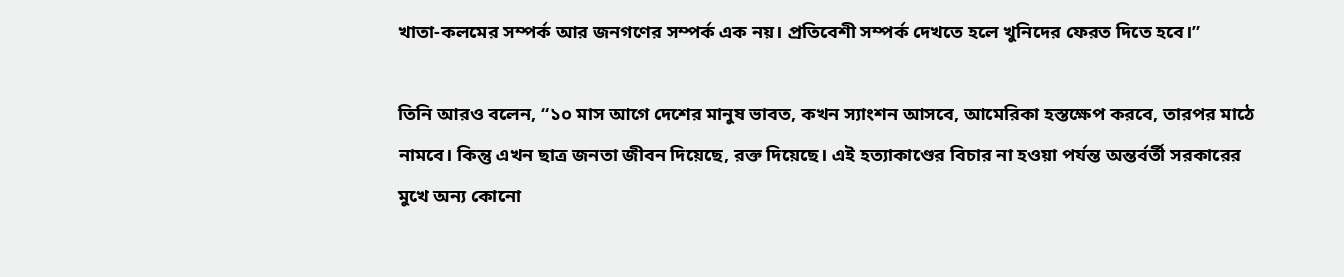খাতা-কলমের সম্পর্ক আর জনগণের সম্পর্ক এক নয়। প্রতিবেশী সম্পর্ক দেখতে হলে খুনিদের ফেরত দিতে হবে।”

তিনি আরও বলেন, “১০ মাস আগে দেশের মানুষ ভাবত, কখন স্যাংশন আসবে, আমেরিকা হস্তক্ষেপ করবে, তারপর মাঠে নামবে। কিন্তু এখন ছাত্র জনতা জীবন দিয়েছে, রক্ত দিয়েছে। এই হত্যাকাণ্ডের বিচার না হওয়া পর্যন্ত অন্তর্বর্তী সরকারের মুখে অন্য কোনো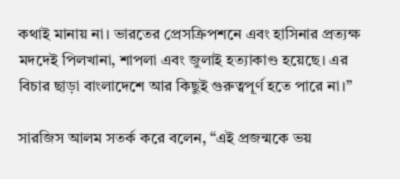কথাই মানায় না। ভারতের প্রেসক্রিপশনে এবং হাসিনার প্রত্যক্ষ মদদেই পিলখানা, শাপলা এবং জুলাই হত্যাকাণ্ড হয়েছে। এর বিচার ছাড়া বাংলাদেশে আর কিছুই গুরুত্বপূর্ণ হতে পারে না।”

সারজিস আলম সতর্ক করে বলেন, “এই প্রজন্মকে ভয়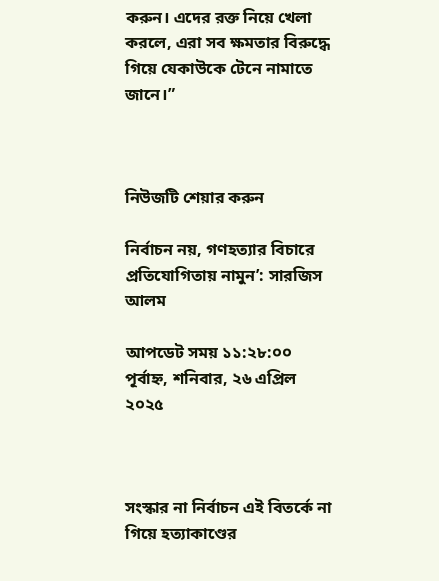করুন। এদের রক্ত নিয়ে খেলা করলে, এরা সব ক্ষমতার বিরুদ্ধে গিয়ে যেকাউকে টেনে নামাতে জানে।”



নিউজটি শেয়ার করুন

নির্বাচন নয়, গণহত্যার বিচারে প্রতিযোগিতায় নামুন’: সারজিস আলম

আপডেট সময় ১১:২৮:০০ পূর্বাহ্ন, শনিবার, ২৬ এপ্রিল ২০২৫



সংস্কার না নির্বাচন এই বিতর্কে না গিয়ে হত্যাকাণ্ডের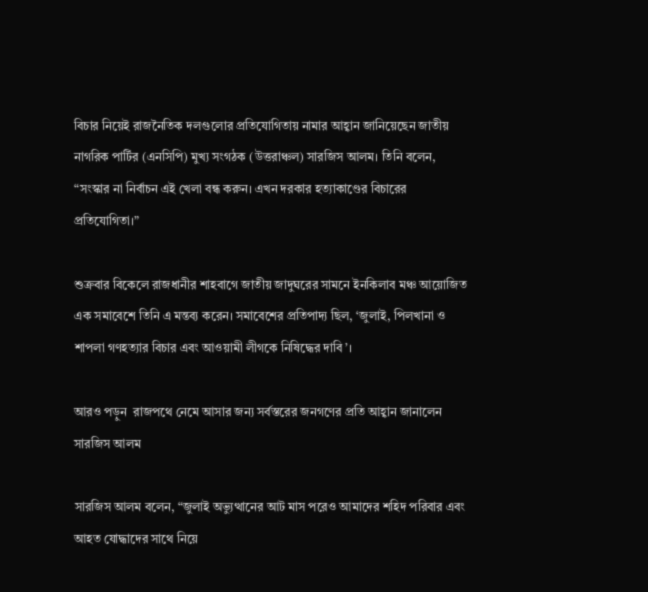বিচার নিয়েই রাজনৈতিক দলগুলোর প্রতিযোগিতায় নামার আহ্বান জানিয়েছেন জাতীয় নাগরিক পার্টির (এনসিপি) মুখ্য সংগঠক (উত্তরাঞ্চল) সারজিস আলম। তিনি বলেন, “সংস্কার না নির্বাচন এই খেলা বন্ধ করুন। এখন দরকার হত্যাকাণ্ডের বিচারের প্রতিযোগিতা।”

শুক্রবার বিকেলে রাজধানীর শাহবাগে জাতীয় জাদুঘরের সামনে ইনকিলাব মঞ্চ আয়োজিত এক সমাবেশে তিনি এ মন্তব্য করেন। সমাবেশের প্রতিপাদ্য ছিল, ‘জুলাই, পিলখানা ও শাপলা গণহত্যার বিচার এবং আওয়ামী লীগকে নিষিদ্ধের দাবি’।

আরও পড়ুন  রাজপথে নেমে আসার জন্য সর্বস্তরের জনগণের প্রতি আহ্বান জানালেন সারজিস আলম

সারজিস আলম বলেন, “জুলাই অভ্যুত্থানের আট মাস পরেও আমাদের শহিদ পরিবার এবং আহত যোদ্ধাদের সাথে নিয়ে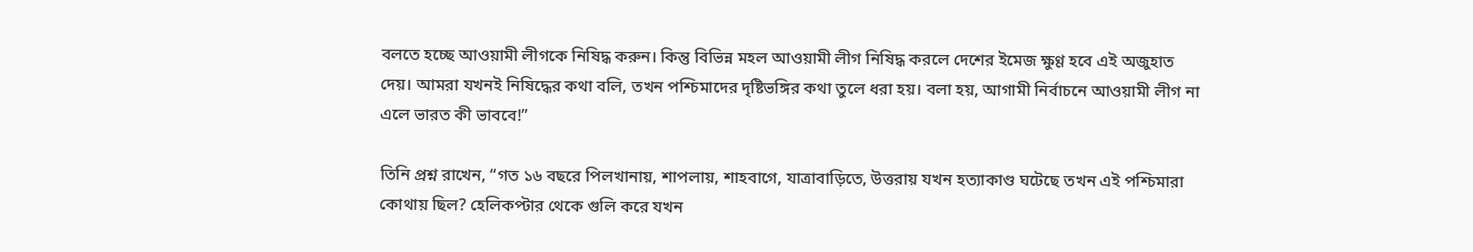বলতে হচ্ছে আওয়ামী লীগকে নিষিদ্ধ করুন। কিন্তু বিভিন্ন মহল আওয়ামী লীগ নিষিদ্ধ করলে দেশের ইমেজ ক্ষুণ্ণ হবে এই অজুহাত দেয়। আমরা যখনই নিষিদ্ধের কথা বলি, তখন পশ্চিমাদের দৃষ্টিভঙ্গির কথা তুলে ধরা হয়। বলা হয়, আগামী নির্বাচনে আওয়ামী লীগ না এলে ভারত কী ভাববে!”

তিনি প্রশ্ন রাখেন, “গত ১৬ বছরে পিলখানায়, শাপলায়, শাহবাগে, যাত্রাবাড়িতে, উত্তরায় যখন হত্যাকাণ্ড ঘটেছে তখন এই পশ্চিমারা কোথায় ছিল? হেলিকপ্টার থেকে গুলি করে যখন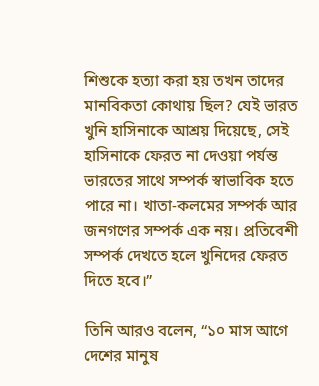শিশুকে হত্যা করা হয় তখন তাদের মানবিকতা কোথায় ছিল? যেই ভারত খুনি হাসিনাকে আশ্রয় দিয়েছে, সেই হাসিনাকে ফেরত না দেওয়া পর্যন্ত ভারতের সাথে সম্পর্ক স্বাভাবিক হতে পারে না। খাতা-কলমের সম্পর্ক আর জনগণের সম্পর্ক এক নয়। প্রতিবেশী সম্পর্ক দেখতে হলে খুনিদের ফেরত দিতে হবে।”

তিনি আরও বলেন, “১০ মাস আগে দেশের মানুষ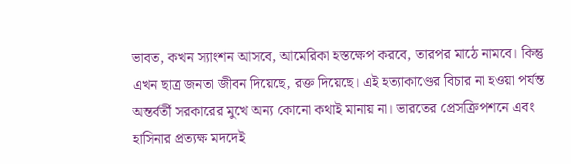ভাবত, কখন স্যাংশন আসবে, আমেরিকা হস্তক্ষেপ করবে, তারপর মাঠে নামবে। কিন্তু এখন ছাত্র জনতা জীবন দিয়েছে, রক্ত দিয়েছে। এই হত্যাকাণ্ডের বিচার না হওয়া পর্যন্ত অন্তর্বর্তী সরকারের মুখে অন্য কোনো কথাই মানায় না। ভারতের প্রেসক্রিপশনে এবং হাসিনার প্রত্যক্ষ মদদেই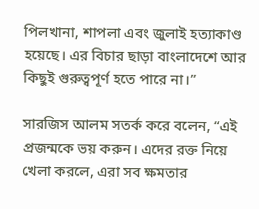পিলখানা, শাপলা এবং জুলাই হত্যাকাণ্ড হয়েছে। এর বিচার ছাড়া বাংলাদেশে আর কিছুই গুরুত্বপূর্ণ হতে পারে না।”

সারজিস আলম সতর্ক করে বলেন, “এই প্রজন্মকে ভয় করুন। এদের রক্ত নিয়ে খেলা করলে, এরা সব ক্ষমতার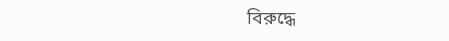বিরুদ্ধে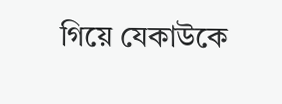গিয়ে যেকাউকে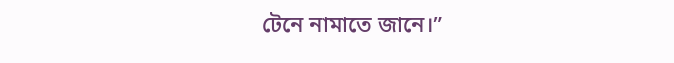টেনে নামাতে জানে।”